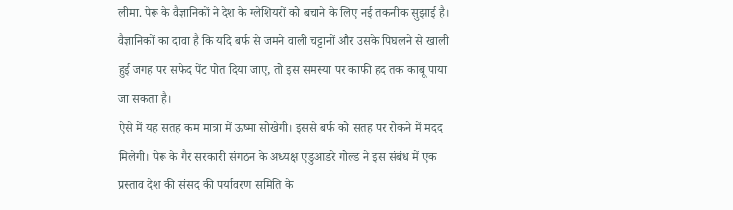लीमा. पेरू के वैज्ञानिकों ने देश के ग्लेशियरों को बचाने के लिए नई तकनीक सुझाई है। वैज्ञानिकों का दावा है कि यदि बर्फ से जमने वाली चट्टानों और उसके पिघलने से खाली हुई जगह पर सफेद पेंट पोत दिया जाए, तो इस समस्या पर काफी हद तक काबू पाया जा सकता है।
ऐसे में यह सतह कम मात्रा में ऊष्मा सोखेगी। इससे बर्फ को सतह पर रोकने में मदद मिलेगी। पेरू के गैर सरकारी संगठन के अध्यक्ष एडुआडरे गोल्ड ने इस संबंध में एक प्रस्ताव देश की संसद की पर्यावरण समिति के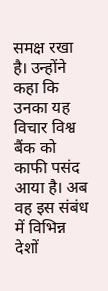समक्ष रखा है। उन्होंने कहा कि उनका यह विचार विश्व बैंक को काफी पसंद आया है। अब वह इस संबंध में विभिन्न देशों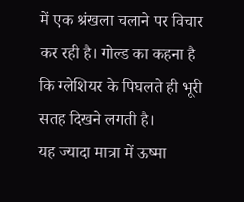में एक श्रंखला चलाने पर विचार कर रही है। गोल्ड का कहना है कि ग्लेशियर के पिघलते ही भूरी सतह दिखने लगती है।
यह ज्यादा मात्रा में ऊष्मा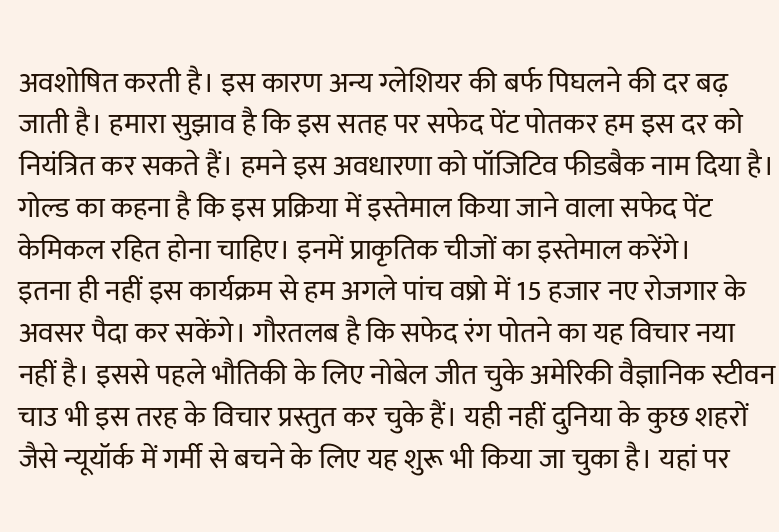अवशोषित करती है। इस कारण अन्य ग्लेशियर की बर्फ पिघलने की दर बढ़ जाती है। हमारा सुझाव है कि इस सतह पर सफेद पेंट पोतकर हम इस दर को नियंत्रित कर सकते हैं। हमने इस अवधारणा को पॉजिटिव फीडबैक नाम दिया है। गोल्ड का कहना है कि इस प्रक्रिया में इस्तेमाल किया जाने वाला सफेद पेंट केमिकल रहित होना चाहिए। इनमें प्राकृतिक चीजों का इस्तेमाल करेंगे।
इतना ही नहीं इस कार्यक्रम से हम अगले पांच वष्रो में 15 हजार नए रोजगार के अवसर पैदा कर सकेंगे। गौरतलब है कि सफेद रंग पोतने का यह विचार नया नहीं है। इससे पहले भौतिकी के लिए नोबेल जीत चुके अमेरिकी वैज्ञानिक स्टीवन चाउ भी इस तरह के विचार प्रस्तुत कर चुके हैं। यही नहीं दुनिया के कुछ शहरों जैसे न्यूयॉर्क में गर्मी से बचने के लिए यह शुरू भी किया जा चुका है। यहां पर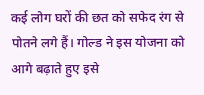कई लोग घरों की छत को सफेद रंग से पोतने लगे हैं। गोल्ड ने इस योजना को आगे बढ़ाते हुए इसे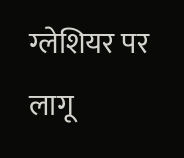ग्लेशियर पर लागू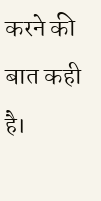करने की बात कही है।